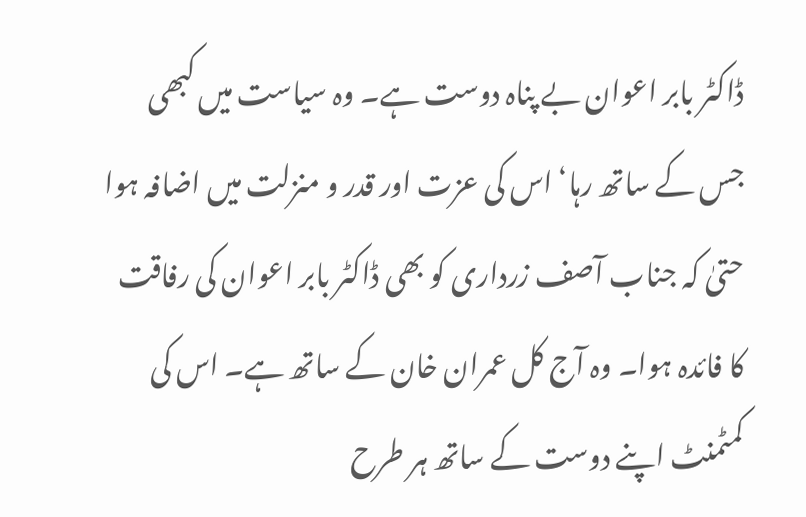ڈاکٹر بابر اعوان بے پناہ دوست ہے۔ وہ سیاست میں کبھی جس کے ساتھ رہا‘ اس کی عزت اور قدر و منزلت میں اضافہ ہوا حتیٰ کہ جناب آصف زرداری کو بھی ڈاکٹر بابر اعوان کی رفاقت کا فائدہ ہوا۔ وہ آج کل عمران خان کے ساتھ ہے۔ اس کی کمٹمنٹ اپنے دوست کے ساتھ ہر طرح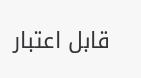قابل اعتبار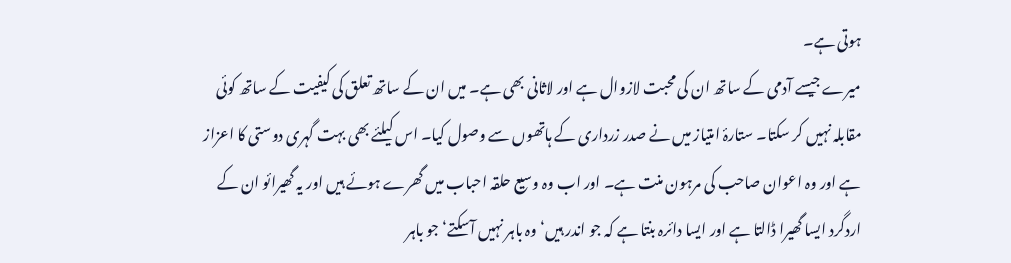ہوتی ہے۔
میرے جیسے آدمی کے ساتھ ان کی محبت لازوال ہے اور لاثانی بھی ہے۔ میں ان کے ساتھ تعلق کی کیفیت کے ساتھ کوئی مقابلہ نہیں کر سکتا۔ ستارۂ امتیاز میں نے صدر زرداری کے ہاتھوں سے وصول کیا۔ اس کیلئے بھی بہت گہری دوستی کا اعزاز ہے اور وہ اعوان صاحب کی مرہون منت ہے۔ اور اب وہ وسیع حلقہ احباب میں گھرے ہوئے ہیں اور یہ گھیرائو ان کے اردگرد ایسا گھیرا ڈالتا ہے اور ایسا دائرہ بنتا ہے کہ جو اندر ہیں‘ وہ باہر نہیں آسکتے‘ جو باہر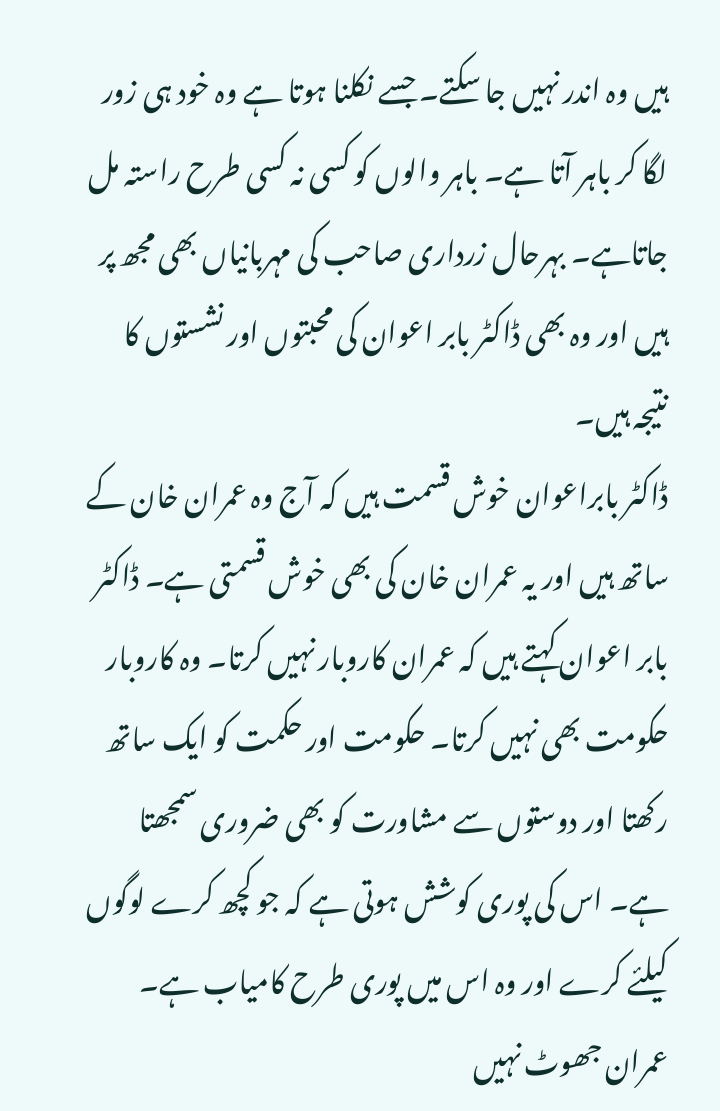ہیں وہ اندر نہیں جا سکتے۔ جسے نکلنا ہوتا ہے وہ خود ہی زور لگا کر باہر آتا ہے۔ باہر والوں کو کسی نہ کسی طرح راستہ مل جاتاہے۔ بہرحال زرداری صاحب کی مہربانیاں بھی مجھ پر ہیں اور وہ بھی ڈاکٹر بابر اعوان کی محبتوں اور نشستوں کا نتیجہ ہیں۔
ڈاکٹر بابراعوان خوش قسمت ہیں کہ آج وہ عمران خان کے ساتھ ہیں اور یہ عمران خان کی بھی خوش قسمتی ہے۔ ڈاکٹر بابر اعوان کہتے ہیں کہ عمران کاروبار نہیں کرتا۔ وہ کاروبار حکومت بھی نہیں کرتا۔ حکومت اور حکمت کو ایک ساتھ رکھتا اور دوستوں سے مشاورت کو بھی ضروری سمجھتا ہے۔ اس کی پوری کوشش ہوتی ہے کہ جو کچھ کرے لوگوں کیلئے کرے اور وہ اس میں پوری طرح کامیاب ہے۔
عمران جھوٹ نہیں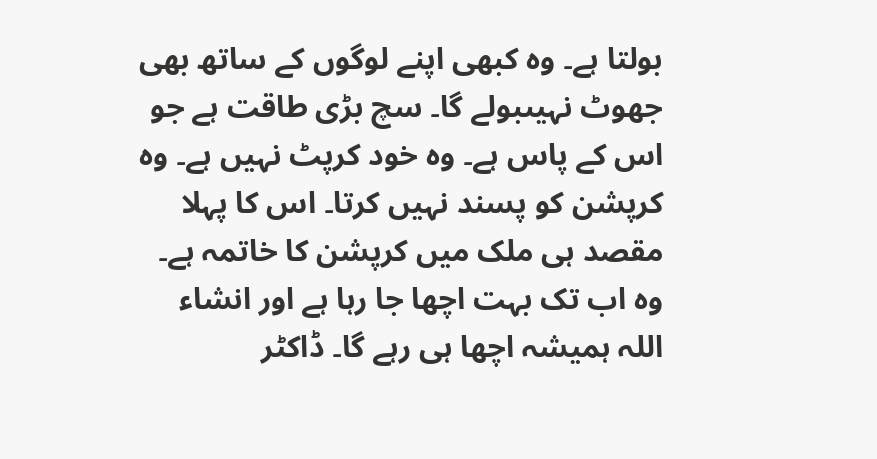بولتا ہے۔ وہ کبھی اپنے لوگوں کے ساتھ بھی جھوٹ نہیںبولے گا۔ سچ بڑی طاقت ہے جو اس کے پاس ہے۔ وہ خود کرپٹ نہیں ہے۔ وہ کرپشن کو پسند نہیں کرتا۔ اس کا پہلا مقصد ہی ملک میں کرپشن کا خاتمہ ہے۔ وہ اب تک بہت اچھا جا رہا ہے اور انشاء اللہ ہمیشہ اچھا ہی رہے گا۔ ڈاکٹر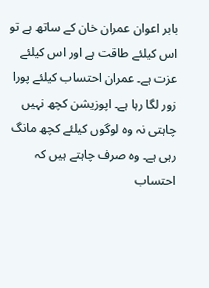بابر اعوان عمران خان کے ساتھ ہے تو اس کیلئے طاقت ہے اور اس کیلئے عزت ہے۔ عمران احتساب کیلئے پورا زور لگا رہا ہے۔ اپوزیشن کچھ نہیں چاہتی نہ وہ لوگوں کیلئے کچھ مانگ رہی ہے۔ وہ صرف چاہتے ہیں کہ احتساب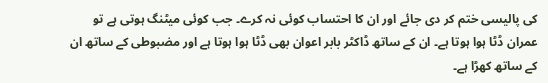کی پالیسی ختم کر دی جائے اور ان کا احتساب کوئی نہ کرے۔ جب کوئی میٹنگ ہوتی ہے تو عمران ڈٹا ہوا ہوتا ہے۔ ان کے ساتھ ڈاکٹر بابر اعوان بھی ڈٹا ہوا ہوتا ہے اور مضبوطی کے ساتھ ان کے ساتھ کھڑا ہے۔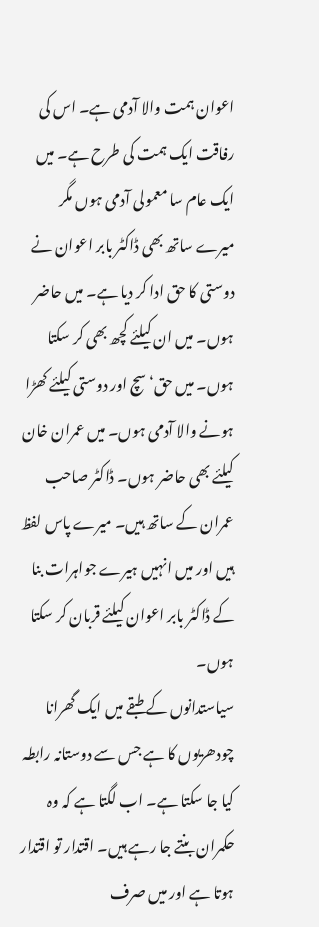اعوان ہمت والا آدمی ہے۔ اس کی رفاقت ایک ہمت کی طرح ہے۔ میں ایک عام سا معمولی آدمی ہوں مگر میرے ساتھ بھی ڈاکٹر بابر اعوان نے دوستی کا حق ادا کر دیا ہے۔ میں حاضر ہوں۔ میں ان کیلئے کچھ بھی کر سکتا ہوں۔ میں حق‘ سچ اور دوستی کیلئے کھڑا ہونے والا آدمی ہوں۔ میں عمران خان کیلئے بھی حاضر ہوں۔ ڈاکٹر صاحب عمران کے ساتھ ہیں۔ میرے پاس لفظ ہیں اور میں انہیں ہیرے جواہرات بنا کے ڈاکٹر بابر اعوان کیلئے قربان کر سکتا ہوں۔
سیاستدانوں کے طبقے میں ایک گھرانا چودھریوں کا ہے جس سے دوستانہ رابطہ کیا جا سکتا ہے۔ اب لگتا ہے کہ وہ حکمران بنتے جا رہے ہیں۔ اقتدار تو اقتدار ہوتا ہے اور میں صرف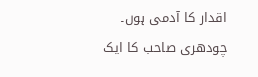اقدار کا آدمی ہوں۔
چودھری صاحب کا ایک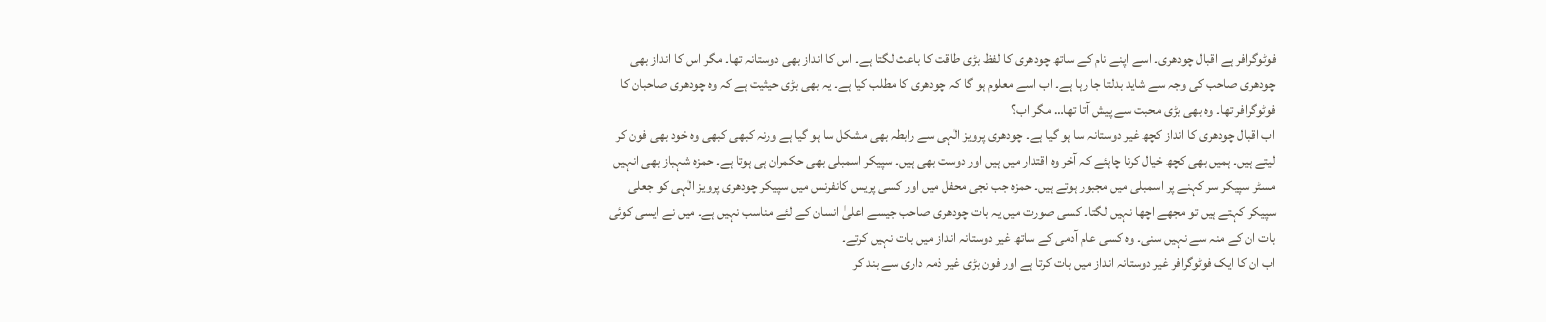فوٹوگرافر ہے اقبال چودھری۔ اسے اپنے نام کے ساتھ چودھری کا لفظ بڑی طاقت کا باعث لگتا ہے۔ اس کا انداز بھی دوستانہ تھا۔ مگر اس کا انداز بھی چودھری صاحب کی وجہ سے شاید بدلتا جا رہا ہے۔ اب اسے معلوم ہو گا کہ چودھری کا مطلب کیا ہے۔ یہ بھی بڑی حیثیت ہے کہ وہ چودھری صاحبان کا فوٹوگرافر تھا۔ وہ بھی بڑی محبت سے پیش آتا تھا… مگر اب؟
اب اقبال چودھری کا انداز کچھ غیر دوستانہ سا ہو گیا ہے۔ چودھری پرویز الٰہی سے رابطہ بھی مشکل سا ہو گیا ہے ورنہ کبھی کبھی وہ خود بھی فون کر لیتے ہیں۔ ہمیں بھی کچھ خیال کرنا چاہئے کہ آخر وہ اقتدار میں ہیں اور دوست بھی ہیں۔ سپیکر اسمبلی بھی حکمران ہی ہوتا ہے۔ حمزہ شہباز بھی انہیں مسٹر سپیکر سر کہنے پر اسمبلی میں مجبور ہوتے ہیں۔ حمزہ جب نجی محفل میں اور کسی پریس کانفرنس میں سپیکر چودھری پرویز الٰہی کو جعلی سپیکر کہتے ہیں تو مجھے اچھا نہیں لگتا۔ کسی صورت میں یہ بات چودھری صاحب جیسے اعلیٰ انسان کے لئے مناسب نہیں ہے۔ میں نے ایسی کوئی بات ان کے منہ سے نہیں سنی۔ وہ کسی عام آدمی کے ساتھ غیر دوستانہ انداز میں بات نہیں کرتے۔
اب ان کا ایک فوٹوگرافر غیر دوستانہ انداز میں بات کرتا ہے اور فون بڑی غیر ذمہ داری سے بند کر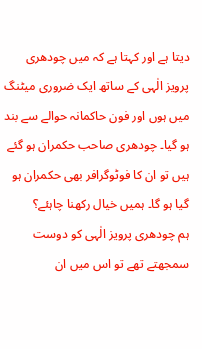دیتا ہے اور کہتا ہے کہ میں چودھری پرویز الٰہی کے ساتھ ایک ضروری میٹنگ میں ہوں اور فون حاکمانہ حوالے سے بند ہو گیا۔ چودھری صاحب حکمران ہو گئے ہیں تو ان کا فوٹوگرافر بھی حکمران ہو گیا ہو گا۔ ہمیں خیال رکھنا چاہئے؟
ہم چودھری پرویز الٰہی کو دوست سمجھتے تھے تو اس میں ان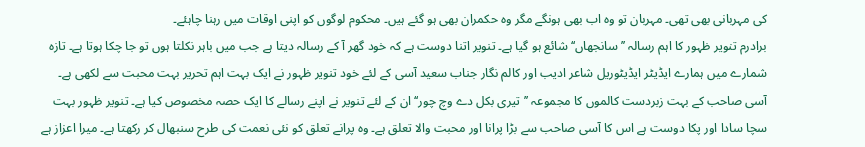کی مہربانی بھی تھی۔ مہربان تو وہ اب بھی ہونگے مگر وہ حکمران بھی ہو گئے ہیں۔ محکوم لوگوں کو اپنی اوقات میں رہنا چاہئے۔
برادرم تنویر ظہور کا اہم رسالہ ’’سانجھاں‘‘ شائع ہو گیا ہے۔ تنویر اتنا دوست ہے کہ خود گھر آ کے رسالہ دیتا ہے جب میں باہر نکلتا ہوں تو جا چکا ہوتا ہے۔ تازہ شمارے میں ہمارے ایڈیٹر ایڈیٹوریل شاعر ادیب اور کالم نگار جناب سعید آسی کے لئے خود تنویر ظہور نے ایک بہت اہم تحریر بہت محبت سے لکھی ہے۔ آسی صاحب کے بہت زبردست کالموں کا مجموعہ ’’تیری بکل دے وچ چور‘‘ ان کے لئے تنویر نے اپنے رسالے کا ایک حصہ مخصوص کیا ہے۔ تنویر ظہور بہت سچا سادا اور پکا دوست ہے اس کا آسی صاحب سے بڑا پرانا اور محبت والا تعلق ہے۔ وہ پرانے تعلق کو نئی نعمت کی طرح سنبھال کر رکھتا ہے۔ میرا اعزاز ہے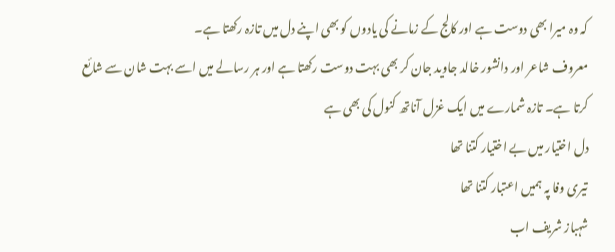کہ وہ میرا بھی دوست ہے اور کالج کے زمانے کی یادوں کو بھی اپنے دل میں تازہ رکھتا ہے۔
معروف شاعر اور دانشور خالد جاوید جان کر بھی بہت دوست رکھتا ہے اور ہر رسالے میں اسے بہت شان سے شائع کرتا ہے۔ تازہ شمارے میں ایک غزل آناتھ کنول کی بھی ہے
دل اختیار میں بے اختیار کتنا تھا
تیری وفا پہ ہمیں اعتبار کتنا تھا
شہباز شریف اب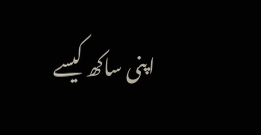اپنی ساکھ کیسے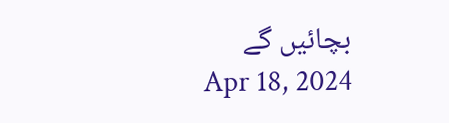بچائیں گے
Apr 18, 2024